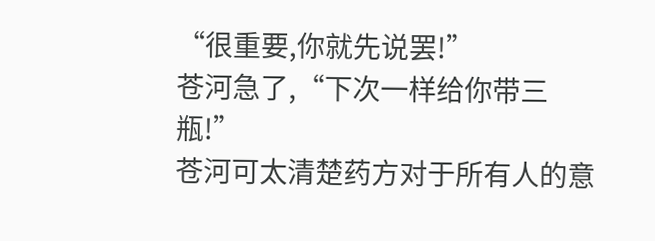“很重要,你就先说罢!”
苍河急了,“下次一样给你带三瓶!”
苍河可太清楚药方对于所有人的意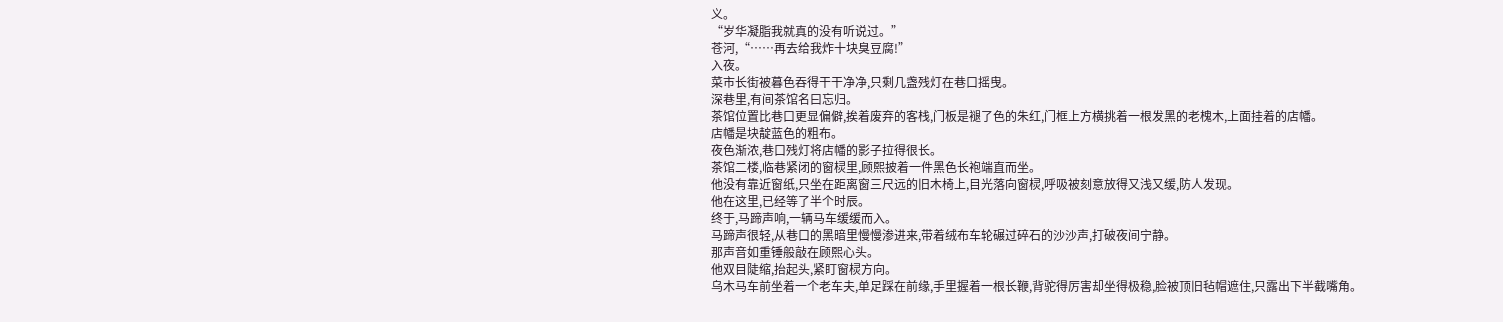义。
“岁华凝脂我就真的没有听说过。”
苍河,“……再去给我炸十块臭豆腐!”
入夜。
菜市长街被暮色吞得干干净净,只剩几盏残灯在巷口摇曳。
深巷里,有间茶馆名曰忘归。
茶馆位置比巷口更显偏僻,挨着废弃的客栈,门板是褪了色的朱红,门框上方横挑着一根发黑的老槐木,上面挂着的店幡。
店幡是块靛蓝色的粗布。
夜色渐浓,巷口残灯将店幡的影子拉得很长。
茶馆二楼,临巷紧闭的窗棂里,顾熙披着一件黑色长袍端直而坐。
他没有靠近窗纸,只坐在距离窗三尺远的旧木椅上,目光落向窗棂,呼吸被刻意放得又浅又缓,防人发现。
他在这里,已经等了半个时辰。
终于,马蹄声响,一辆马车缓缓而入。
马蹄声很轻,从巷口的黑暗里慢慢渗进来,带着绒布车轮碾过碎石的沙沙声,打破夜间宁静。
那声音如重锤般敲在顾熙心头。
他双目陡缩,抬起头,紧盯窗棂方向。
乌木马车前坐着一个老车夫,单足踩在前缘,手里握着一根长鞭,背驼得厉害却坐得极稳,脸被顶旧毡帽遮住,只露出下半截嘴角。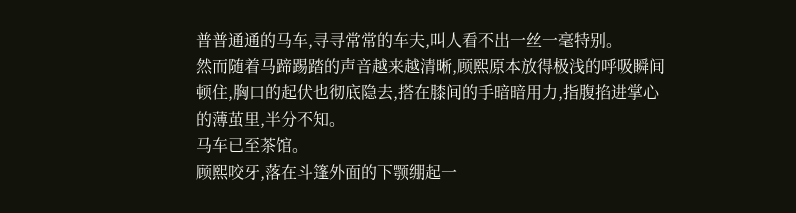普普通通的马车,寻寻常常的车夫,叫人看不出一丝一毫特别。
然而随着马蹄踢踏的声音越来越清晰,顾熙原本放得极浅的呼吸瞬间顿住,胸口的起伏也彻底隐去,搭在膝间的手暗暗用力,指腹掐进掌心的薄茧里,半分不知。
马车已至茶馆。
顾熙咬牙,落在斗篷外面的下颚绷起一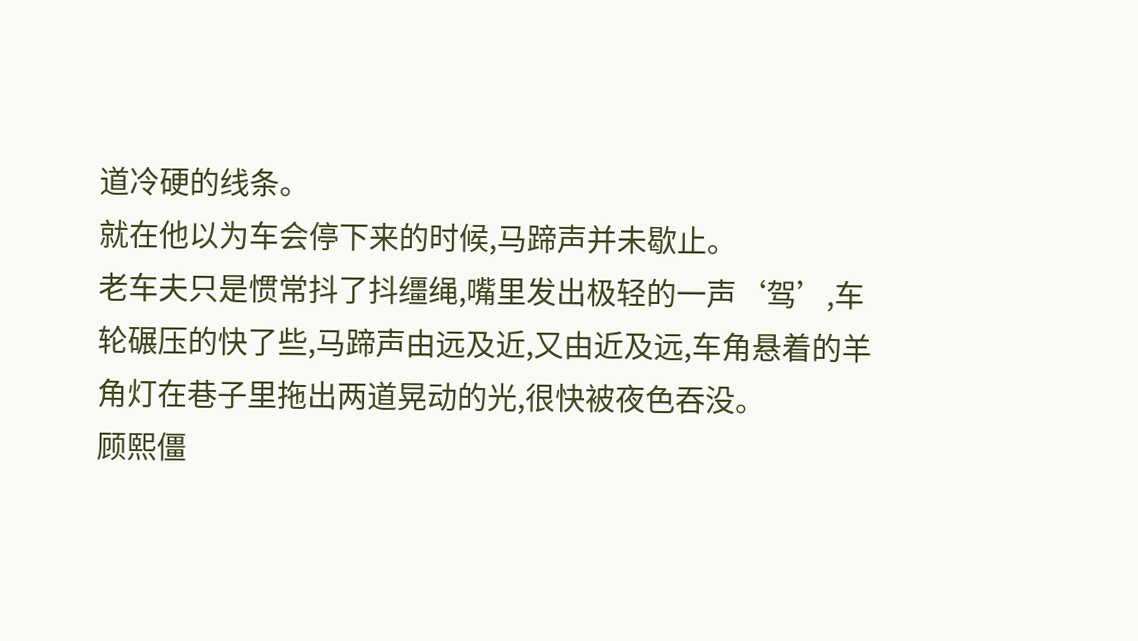道冷硬的线条。
就在他以为车会停下来的时候,马蹄声并未歇止。
老车夫只是惯常抖了抖缰绳,嘴里发出极轻的一声‘驾’,车轮碾压的快了些,马蹄声由远及近,又由近及远,车角悬着的羊角灯在巷子里拖出两道晃动的光,很快被夜色吞没。
顾熙僵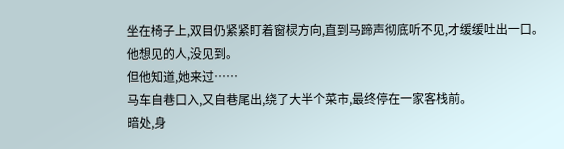坐在椅子上,双目仍紧紧盯着窗棂方向,直到马蹄声彻底听不见,才缓缓吐出一口。
他想见的人,没见到。
但他知道,她来过……
马车自巷口入,又自巷尾出,绕了大半个菜市,最终停在一家客栈前。
暗处,身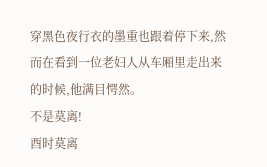穿黑色夜行衣的墨重也跟着停下来,然而在看到一位老妇人从车厢里走出来的时候,他满目愕然。
不是莫离!
酉时莫离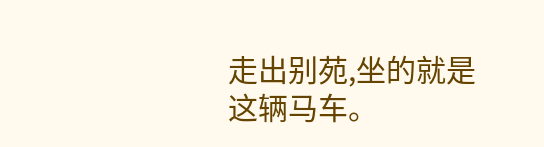走出别苑,坐的就是这辆马车。